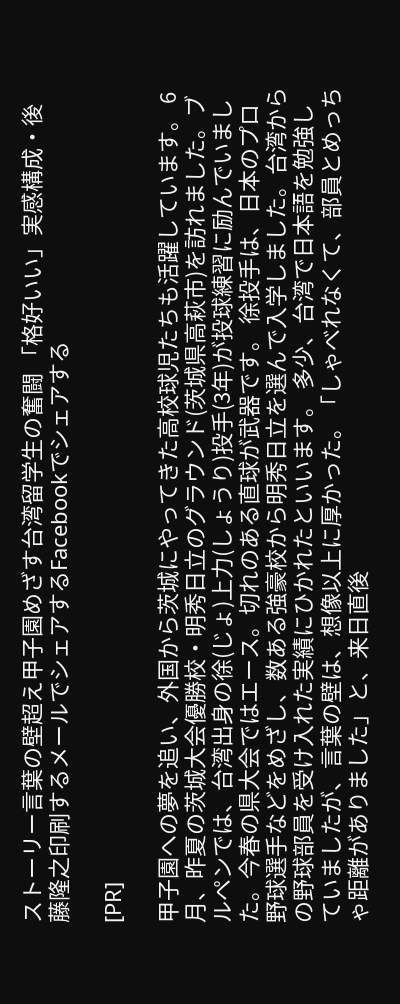ストーリー言葉の壁超え甲子園めざす台湾留学生の奮闘 「格好いい」実感構成・後藤隆之印刷するメールでシェアするFacebookでシェアする

[PR]

甲子園への夢を追い、外国から茨城にやってきた高校球児たちも活躍しています。 6月、昨夏の茨城大会優勝校・明秀日立のグラウンド(茨城県高萩市)を訪れました。ブルペンでは、台湾出身の徐(じょ)上力(しょうり)投手(3年)が投球練習に励んでいました。今春の県大会ではエース。切れのある直球が武器です。 徐投手は、日本のプロ野球選手などをめざし、数ある強豪校から明秀日立を選んで入学しました。台湾からの野球部員を受け入れた実績にひかれたといいます。 多少、台湾で日本語を勉強していましたが、言葉の壁は、想像以上に厚かった。「しゃべれなくて、部員とめっちゃ距離がありました」と、来日直後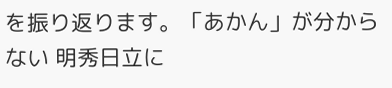を振り返ります。「あかん」が分からない 明秀日立に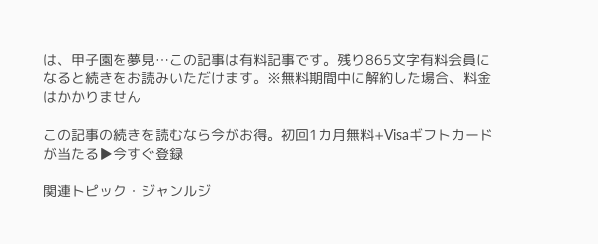は、甲子園を夢見…この記事は有料記事です。残り865文字有料会員になると続きをお読みいただけます。※無料期間中に解約した場合、料金はかかりません

この記事の続きを読むなら今がお得。初回1カ月無料+Visaギフトカードが当たる▶今すぐ登録

関連トピック・ジャンルジ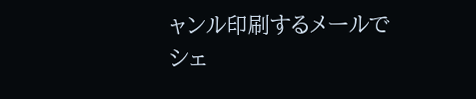ャンル印刷するメールでシェ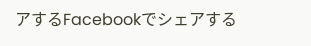アするFacebookでシェアする